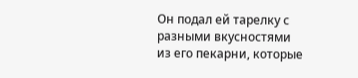Он подал ей тарелку с разными вкусностями из его пекарни, которые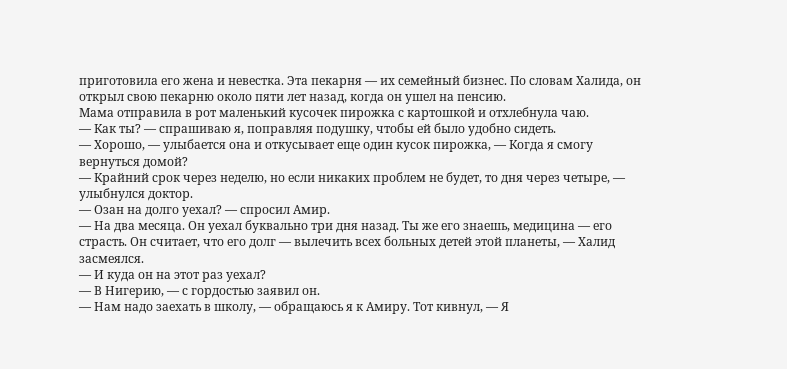приготовила его жена и невестка. Эта пекарня — их семейный бизнес. По словам Халида, он открыл свою пекарню около пяти лет назад, когда он ушел на пенсию.
Мама отправила в рот маленький кусочек пирожка с картошкой и отхлебнула чаю.
— Как ты? — спрашиваю я, поправляя подушку, чтобы ей было удобно сидеть.
— Хорошо, — улыбается она и откусывает еще один кусок пирожка, — Когда я смогу вернуться домой?
— Крайний срок через неделю, но если никаких проблем не будет, то дня через четыре, — улыбнулся доктор.
— Озан на долго уехал? — спросил Амир.
— На два месяца. Он уехал буквально три дня назад. Ты же его знаешь, медицина — его страсть. Он считает, что его долг — вылечить всех больных детей этой планеты, — Халид засмеялся.
— И куда он на этот раз уехал?
— В Нигерию, — с гордостью заявил он.
— Нам надо заехать в школу, — обращаюсь я к Амиру. Тот кивнул, — Я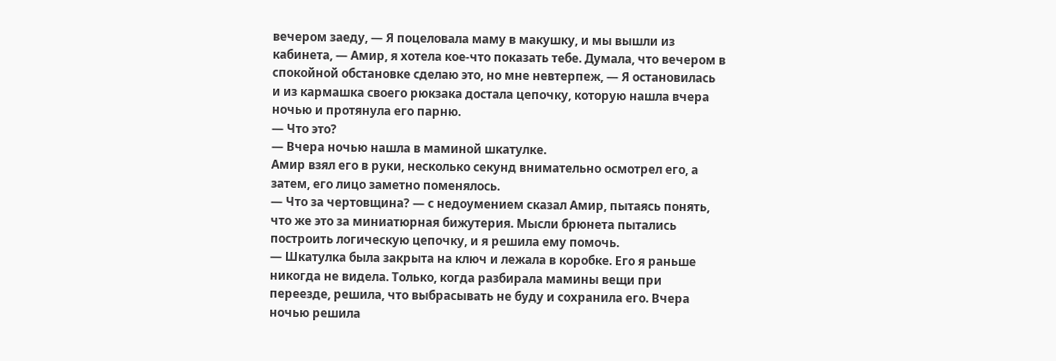вечером заеду, — Я поцеловала маму в макушку, и мы вышли из кабинета, — Амир, я хотела кое-что показать тебе. Думала, что вечером в спокойной обстановке сделаю это, но мне невтерпеж, — Я остановилась и из кармашка своего рюкзака достала цепочку, которую нашла вчера ночью и протянула его парню.
— Что это?
— Вчера ночью нашла в маминой шкатулке.
Амир взял его в руки, несколько секунд внимательно осмотрел его, а затем, его лицо заметно поменялось.
— Что за чертовщина? — с недоумением сказал Амир, пытаясь понять, что же это за миниатюрная бижутерия. Мысли брюнета пытались построить логическую цепочку, и я решила ему помочь.
— Шкатулка была закрыта на ключ и лежала в коробке. Его я раньше никогда не видела. Только, когда разбирала мамины вещи при переезде, решила, что выбрасывать не буду и сохранила его. Вчера ночью решила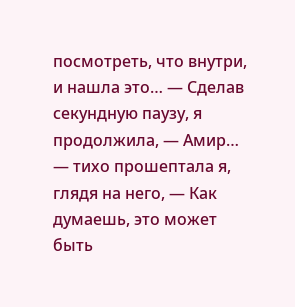посмотреть, что внутри, и нашла это… — Сделав секундную паузу, я продолжила, — Амир… — тихо прошептала я, глядя на него, — Как думаешь, это может быть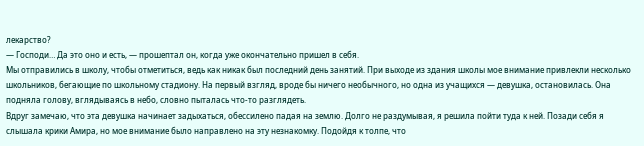лекарство?
— Господи… Да это оно и есть, — прошептал он, когда уже окончательно пришел в себя.
Мы отправились в школу, чтобы отметиться, ведь как никак был последний день занятий. При выходе из здания школы мое внимание привлекли несколько школьников, бегающие по школьному стадиону. На первый взгляд, вроде бы ничего необычного, но одна из учащихся — девушка, остановилась. Она подняла голову, вглядываясь в небо, словно пыталась что-то разглядеть.
Вдруг замечаю, что эта девушка начинает задыхаться, обессилено падая на землю. Долго не раздумывая, я решила пойти туда к ней. Позади себя я слышала крики Амира, но мое внимание было направлено на эту незнакомку. Подойдя к толпе, что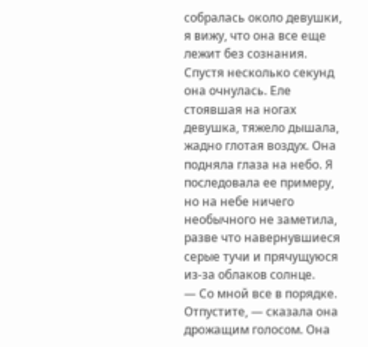собралась около девушки, я вижу, что она все еще лежит без сознания.
Спустя несколько секунд она очнулась. Еле стоявшая на ногах девушка, тяжело дышала, жадно глотая воздух. Она подняла глаза на небо. Я последовала ее примеру, но на небе ничего необычного не заметила, разве что навернувшиеся серые тучи и прячущуюся из-за облаков солнце.
— Со мной все в порядке. Отпустите, — сказала она дрожащим голосом. Она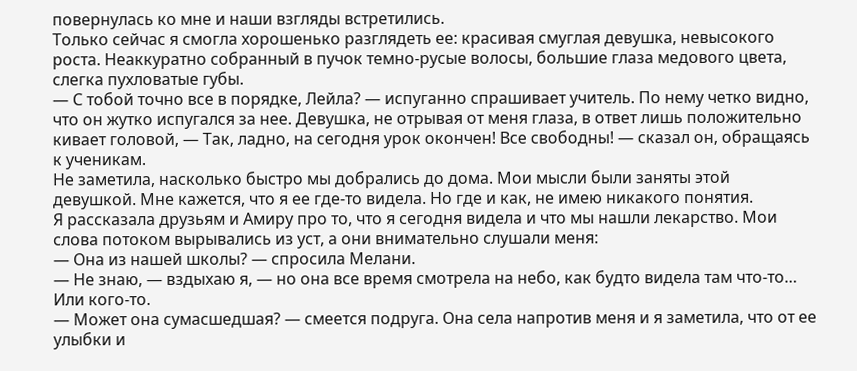повернулась ко мне и наши взгляды встретились.
Только сейчас я смогла хорошенько разглядеть ее: красивая смуглая девушка, невысокого роста. Неаккуратно собранный в пучок темно-русые волосы, большие глаза медового цвета, слегка пухловатые губы.
— С тобой точно все в порядке, Лейла? — испуганно спрашивает учитель. По нему четко видно, что он жутко испугался за нее. Девушка, не отрывая от меня глаза, в ответ лишь положительно кивает головой, — Так, ладно, на сегодня урок окончен! Все свободны! — сказал он, обращаясь к ученикам.
Не заметила, насколько быстро мы добрались до дома. Мои мысли были заняты этой девушкой. Мне кажется, что я ее где-то видела. Но где и как, не имею никакого понятия.
Я рассказала друзьям и Амиру про то, что я сегодня видела и что мы нашли лекарство. Мои слова потоком вырывались из уст, а они внимательно слушали меня:
— Она из нашей школы? — спросила Мелани.
— Не знаю, — вздыхаю я, — но она все время смотрела на небо, как будто видела там что-то… Или кого-то.
— Может она сумасшедшая? — смеется подруга. Она села напротив меня и я заметила, что от ее улыбки и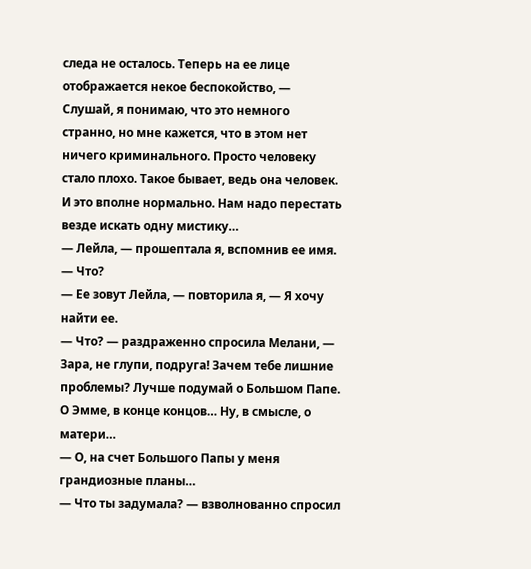следа не осталось. Теперь на ее лице отображается некое беспокойство, — Слушай, я понимаю, что это немного странно, но мне кажется, что в этом нет ничего криминального. Просто человеку стало плохо. Такое бывает, ведь она человек. И это вполне нормально. Нам надо перестать везде искать одну мистику…
— Лейла, — прошептала я, вспомнив ее имя.
— Что?
— Ее зовут Лейла, — повторила я, — Я хочу найти ее.
— Что? — раздраженно спросила Мелани, — Зара, не глупи, подруга! Зачем тебе лишние проблемы? Лучше подумай о Большом Папе. О Эмме, в конце концов… Ну, в смысле, о матери…
— О, на счет Большого Папы у меня грандиозные планы…
— Что ты задумала? — взволнованно спросил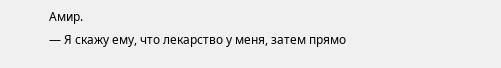Амир.
— Я скажу ему, что лекарство у меня, затем прямо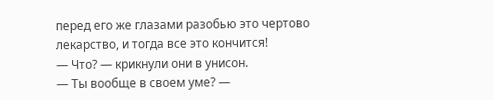перед его же глазами разобью это чертово лекарство, и тогда все это кончится!
— Что? — крикнули они в унисон.
— Ты вообще в своем уме? —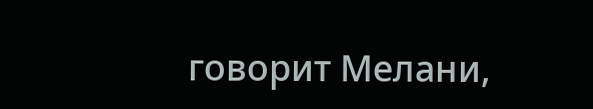говорит Мелани,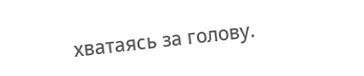хватаясь за голову.